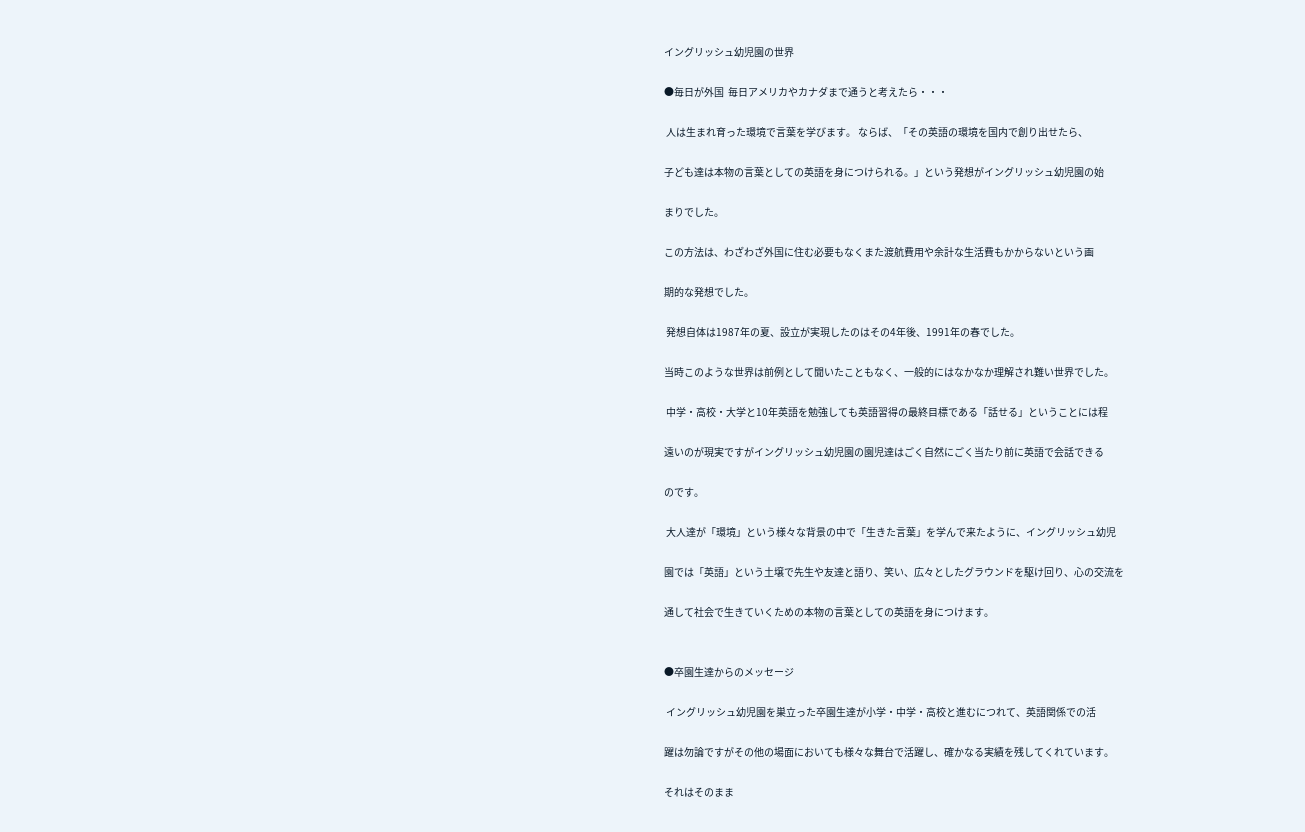イングリッシュ幼児園の世界

●毎日が外国  毎日アメリカやカナダまで通うと考えたら・・・

 人は生まれ育った環境で言葉を学びます。 ならば、「その英語の環境を国内で創り出せたら、

子ども達は本物の言葉としての英語を身につけられる。」という発想がイングリッシュ幼児園の始

まりでした。

この方法は、わざわざ外国に住む必要もなくまた渡航費用や余計な生活費もかからないという画

期的な発想でした。

 発想自体は1987年の夏、設立が実現したのはその4年後、1991年の春でした。

当時このような世界は前例として聞いたこともなく、一般的にはなかなか理解され難い世界でした。

 中学・高校・大学と10年英語を勉強しても英語習得の最終目標である「話せる」ということには程

遠いのが現実ですがイングリッシュ幼児園の園児達はごく自然にごく当たり前に英語で会話できる

のです。

 大人達が「環境」という様々な背景の中で「生きた言葉」を学んで来たように、イングリッシュ幼児

園では「英語」という土壌で先生や友達と語り、笑い、広々としたグラウンドを駆け回り、心の交流を

通して社会で生きていくための本物の言葉としての英語を身につけます。


●卒園生達からのメッセージ

 イングリッシュ幼児園を巣立った卒園生達が小学・中学・高校と進むにつれて、英語関係での活

躍は勿論ですがその他の場面においても様々な舞台で活躍し、確かなる実績を残してくれています。

それはそのまま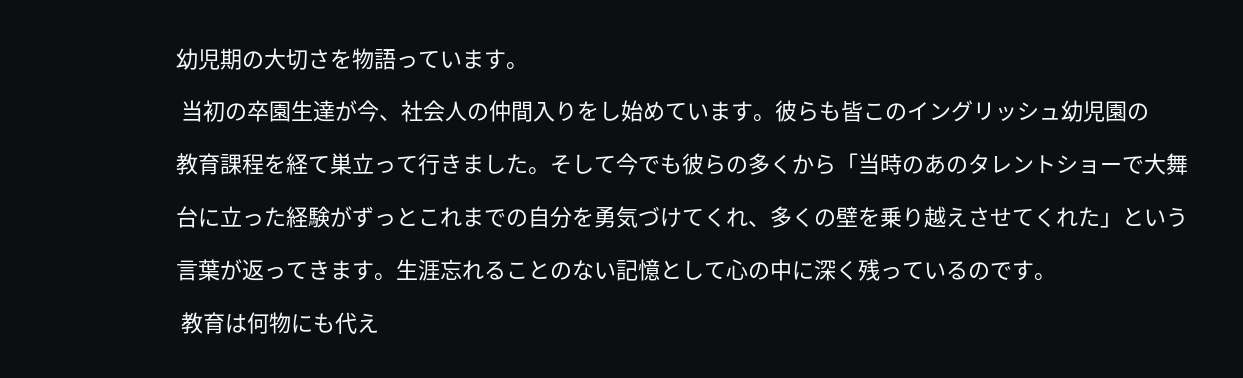幼児期の大切さを物語っています。

 当初の卒園生達が今、社会人の仲間入りをし始めています。彼らも皆このイングリッシュ幼児園の

教育課程を経て巣立って行きました。そして今でも彼らの多くから「当時のあのタレントショーで大舞

台に立った経験がずっとこれまでの自分を勇気づけてくれ、多くの壁を乗り越えさせてくれた」という

言葉が返ってきます。生涯忘れることのない記憶として心の中に深く残っているのです。

 教育は何物にも代え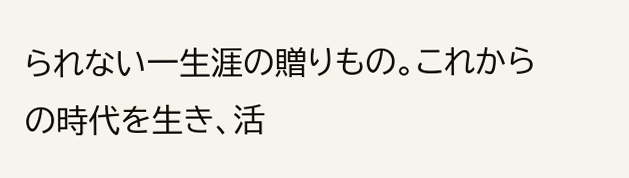られない一生涯の贈りもの。これからの時代を生き、活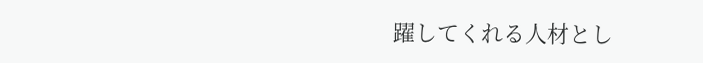躍してくれる人材とし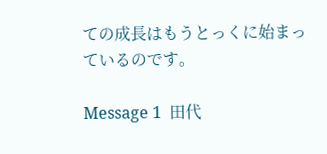ての成長はもうとっくに始まっているのです。

Message 1  田代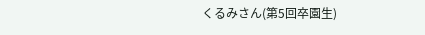くるみさん(第5回卒園生)